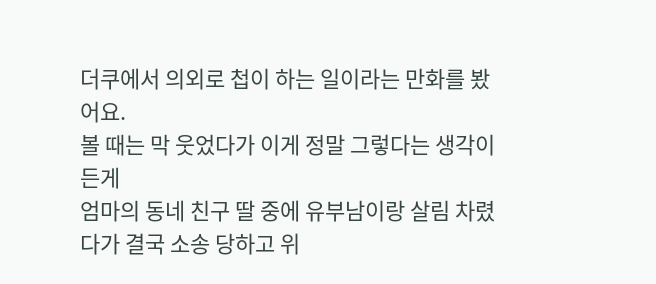더쿠에서 의외로 첩이 하는 일이라는 만화를 봤어요.
볼 때는 막 웃었다가 이게 정말 그렇다는 생각이 든게
엄마의 동네 친구 딸 중에 유부남이랑 살림 차렸다가 결국 소송 당하고 위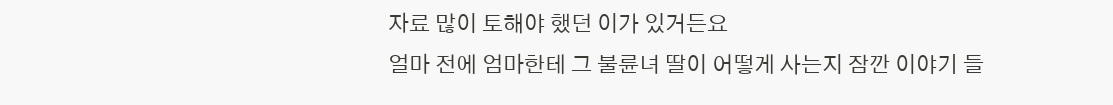자료 많이 토해야 했던 이가 있거든요
얼마 전에 엄마한테 그 불륜녀 딸이 어떻게 사는지 잠깐 이야기 들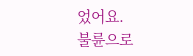었어요.
불륜으로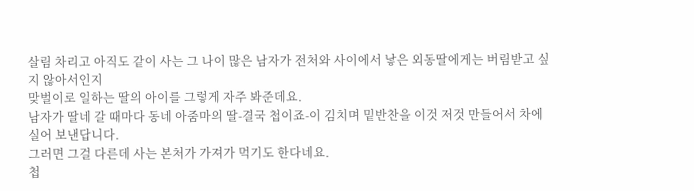살림 차리고 아직도 같이 사는 그 나이 많은 남자가 전처와 사이에서 낳은 외동딸에게는 버림받고 싶지 않아서인지
맞벌이로 일하는 딸의 아이를 그렇게 자주 봐준데요.
남자가 딸네 갈 때마다 동네 아줌마의 딸-결국 첩이죠-이 김치며 밑반찬을 이것 저것 만들어서 차에 실어 보낸답니다.
그러면 그걸 다른데 사는 본처가 가져가 먹기도 한다네요.
첩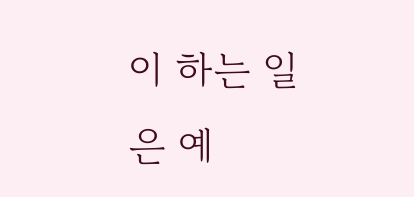이 하는 일은 예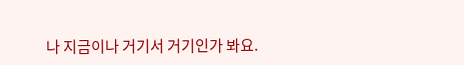나 지금이나 거기서 거기인가 봐요.